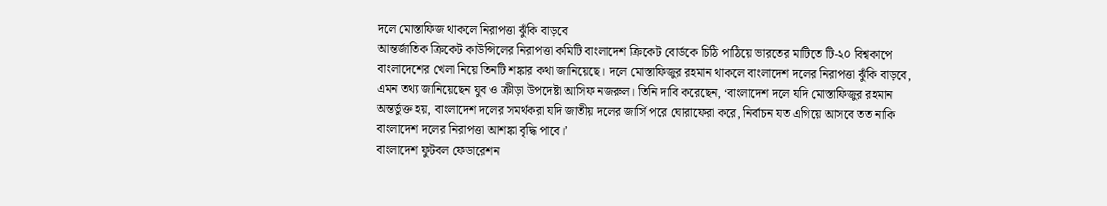দলে মোস্তাফিজ থাকলে নিরাপত্তা ঝুঁকি বাড়বে
আন্তর্জাতিক ক্রিকেট কাউন্সিলের নিরাপত্তা কমিটি বাংলাদেশ ক্রিকেট বোর্ডকে চিঠি পাঠিয়ে ভারতের মাটিতে টি-২০ বিশ্বকাপে বাংলাদেশের খেলা নিয়ে তিনটি শঙ্কার কথা জানিয়েছে। দলে মোস্তাফিজুর রহমান থাকলে বাংলাদেশ দলের নিরাপত্তা ঝুঁকি বাড়বে, এমন তথ্য জানিয়েছেন যুব ও ক্রীড়া উপদেষ্টা আসিফ নজরুল। তিনি দাবি করেছেন, ‘বাংলাদেশ দলে যদি মোস্তাফিজুর রহমান অন্তর্ভুক্ত হয়, বাংলাদেশ দলের সমর্থকরা যদি জাতীয় দলের জার্সি পরে ঘোরাফেরা করে, নির্বাচন যত এগিয়ে আসবে তত নাকি বাংলাদেশ দলের নিরাপত্তা আশঙ্কা বৃদ্ধি পাবে।’
বাংলাদেশ ফুটবল ফেডারেশন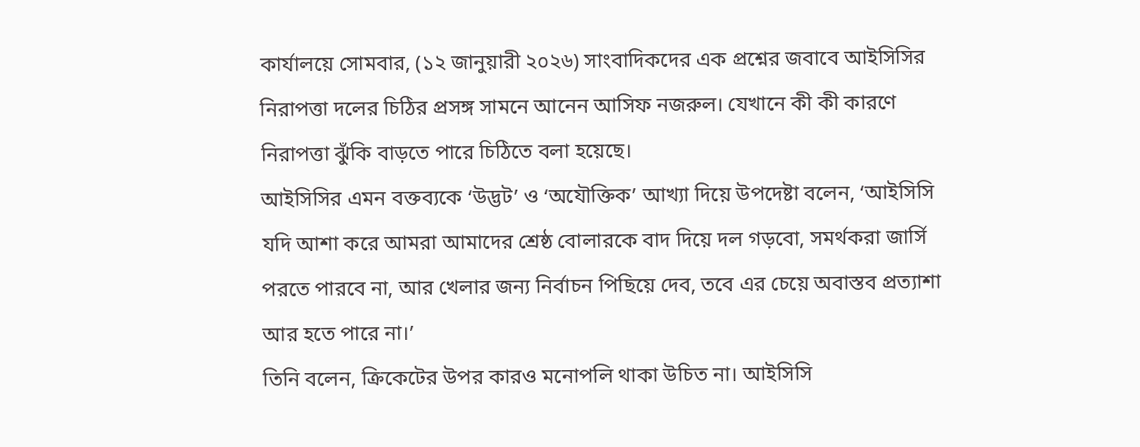কার্যালয়ে সোমবার, (১২ জানুয়ারী ২০২৬) সাংবাদিকদের এক প্রশ্নের জবাবে আইসিসির নিরাপত্তা দলের চিঠির প্রসঙ্গ সামনে আনেন আসিফ নজরুল। যেখানে কী কী কারণে নিরাপত্তা ঝুঁকি বাড়তে পারে চিঠিতে বলা হয়েছে।
আইসিসির এমন বক্তব্যকে ‘উদ্ভট’ ও ‘অযৌক্তিক’ আখ্যা দিয়ে উপদেষ্টা বলেন, ‘আইসিসি যদি আশা করে আমরা আমাদের শ্রেষ্ঠ বোলারকে বাদ দিয়ে দল গড়বো, সমর্থকরা জার্সি পরতে পারবে না, আর খেলার জন্য নির্বাচন পিছিয়ে দেব, তবে এর চেয়ে অবাস্তব প্রত্যাশা আর হতে পারে না।’
তিনি বলেন, ক্রিকেটের উপর কারও মনোপলি থাকা উচিত না। আইসিসি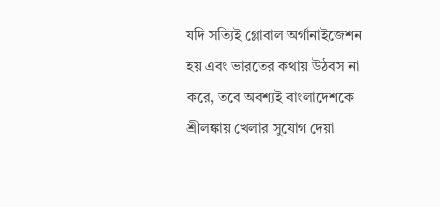যদি সত্যিই গ্লোবাল অর্গানাইজেশন হয় এবং ভারতের কথায় উঠবস না করে, তবে অবশ্যই বাংলাদেশকে শ্রীলঙ্কায় খেলার সুযোগ দেয়া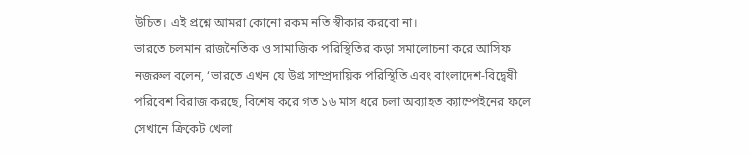উচিত। এই প্রশ্নে আমরা কোনো রকম নতি স্বীকার করবো না।
ভারতে চলমান রাজনৈতিক ও সামাজিক পরিস্থিতির কড়া সমালোচনা করে আসিফ নজরুল বলেন, ‘ভারতে এখন যে উগ্র সাম্প্রদায়িক পরিস্থিতি এবং বাংলাদেশ-বিদ্বেষী পরিবেশ বিরাজ করছে, বিশেষ করে গত ১৬ মাস ধরে চলা অব্যাহত ক্যাম্পেইনের ফলে সেখানে ক্রিকেট খেলা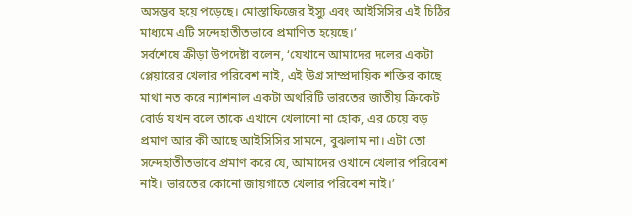অসম্ভব হয়ে পড়েছে। মোস্তাফিজের ইস্যু এবং আইসিসির এই চিঠির মাধ্যমে এটি সন্দেহাতীতভাবে প্রমাণিত হয়েছে।’
সর্বশেষে ক্রীড়া উপদেষ্টা বলেন, ‘যেখানে আমাদের দলের একটা প্লেয়ারের খেলার পরিবেশ নাই, এই উগ্র সাম্প্রদায়িক শক্তির কাছে মাথা নত করে ন্যাশনাল একটা অথরিটি ভারতের জাতীয় ক্রিকেট বোর্ড যখন বলে তাকে এখানে খেলানো না হোক, এর চেয়ে বড় প্রমাণ আর কী আছে আইসিসির সামনে, বুঝলাম না। এটা তো সন্দেহাতীতভাবে প্রমাণ করে যে, আমাদের ওখানে খেলার পরিবেশ নাই। ভারতের কোনো জায়গাতে খেলার পরিবেশ নাই।’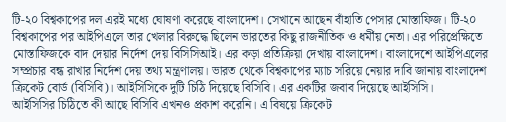টি-২০ বিশ্বকাপের দল এরই মধ্যে ঘোষণা করেছে বাংলাদেশ। সেখানে আছেন বাঁহাতি পেসার মোস্তাফিজ। টি-২০ বিশ্বকাপের পর আইপিএলে তার খেলার বিরুদ্ধে ছিলেন ভারতের কিছু রাজনীতিক ও ধর্মীয় নেতা। এর পরিপ্রেক্ষিতে মোস্তাফিজকে বাদ দেয়ার নির্দেশ দেয় বিসিসিআই। এর কড়া প্রতিক্রিয়া দেখায় বাংলাদেশ। বাংলাদেশে আইপিএলের সম্প্রচার বন্ধ রাখার নির্দেশ দেয় তথ্য মন্ত্রণালয়। ভারত থেকে বিশ্বকাপের ম্যাচ সরিয়ে নেয়ার দাবি জানায় বাংলাদেশ ক্রিকেট বোর্ড (বিসিবি)। আইসিসিকে দুটি চিঠি দিয়েছে বিসিবি। এর একটির জবাব দিয়েছে আইসিসি।
আইসিসির চিঠিতে কী আছে বিসিবি এখনও প্রকাশ করেনি। এ বিষয়ে ক্রিকেট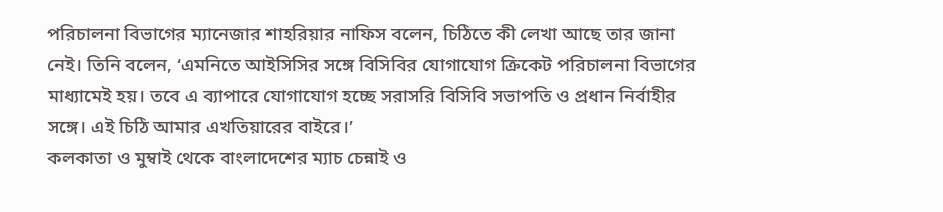পরিচালনা বিভাগের ম্যানেজার শাহরিয়ার নাফিস বলেন, চিঠিতে কী লেখা আছে তার জানা নেই। তিনি বলেন, ‘এমনিতে আইসিসির সঙ্গে বিসিবির যোগাযোগ ক্রিকেট পরিচালনা বিভাগের মাধ্যামেই হয়। তবে এ ব্যাপারে যোগাযোগ হচ্ছে সরাসরি বিসিবি সভাপতি ও প্রধান নির্বাহীর সঙ্গে। এই চিঠি আমার এখতিয়ারের বাইরে।’
কলকাতা ও মুম্বাই থেকে বাংলাদেশের ম্যাচ চেন্নাই ও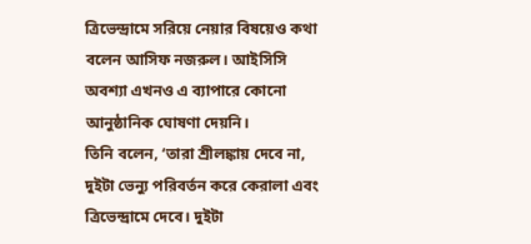ত্রিভেন্দ্রামে সরিয়ে নেয়ার বিষয়েও কথা বলেন আসিফ নজরুল। আইসিসি অবশ্যা এখনও এ ব্যাপারে কোনো আনুষ্ঠানিক ঘোষণা দেয়নি।
তিনি বলেন, ‘তারা শ্রীলঙ্কায় দেবে না, দুইটা ভেন্যু পরিবর্তন করে কেরালা এবং ত্রিভেন্দ্রামে দেবে। দুইটা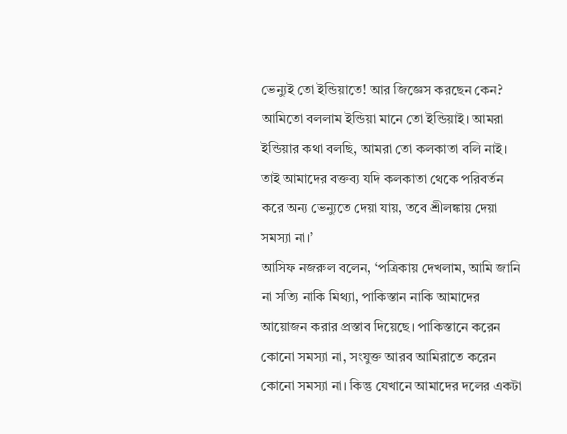ভেন্যুই তো ইন্ডিয়াতে! আর জিজ্ঞেস করছেন কেন? আমিতো বললাম ইন্ডিয়া মানে তো ইন্ডিয়াই। আমরা ইন্ডিয়ার কথা বলছি, আমরা তো কলকাতা বলি নাই। তাই আমাদের বক্তব্য যদি কলকাতা থেকে পরিবর্তন করে অন্য ভেন্যুতে দেয়া যায়, তবে শ্রীলঙ্কায় দেয়া সমস্যা না।’
আসিফ নজরুল বলেন, ‘পত্রিকায় দেখলাম, আমি জানি না সত্যি নাকি মিথ্যা, পাকিস্তান নাকি আমাদের আয়োজন করার প্রস্তাব দিয়েছে। পাকিস্তানে করেন কোনো সমস্যা না, সংযুক্ত আরব আমিরাতে করেন কোনো সমস্যা না। কিন্তু যেখানে আমাদের দলের একটা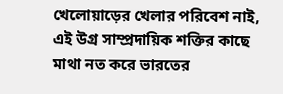খেলোয়াড়ের খেলার পরিবেশ নাই, এই উগ্র সাম্প্রদায়িক শক্তির কাছে মাথা নত করে ভারতের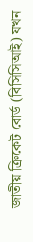জাতীয় ক্রিকেট বোর্ড (বিসিসিআই) যখন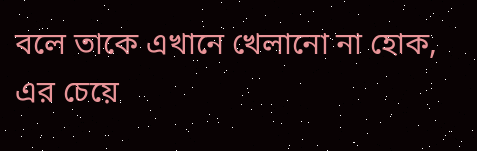বলে তাকে এখানে খেলানো না হোক, এর চেয়ে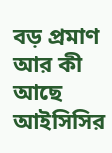বড় প্রমাণ আর কী আছে আইসিসির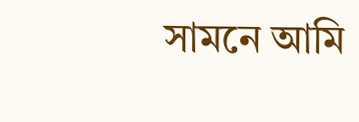সামনে আমি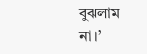বুঝলাম না।’